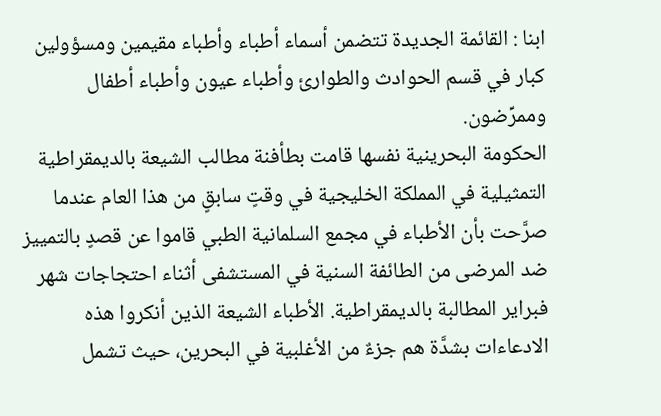ابنا : القائمة الجديدة تتضمن أسماء أطباء وأطباء مقيمين ومسؤولين كبار في قسم الحوادث والطوارئ وأطباء عيون وأطباء أطفال وممرِّضون.
الحكومة البحرينية نفسها قامت بطأفنة مطالب الشيعة بالديمقراطية التمثيلية في المملكة الخليجية في وقتٍ سابقٍ من هذا العام عندما صرَّحت بأن الأطباء في مجمع السلمانية الطبي قاموا عن قصدٍ بالتمييز ضد المرضى من الطائفة السنية في المستشفى أثناء احتجاجات شهر فبراير المطالبة بالديمقراطية. الأطباء الشيعة الذين أنكروا هذه الادعاءات بشدَّة هم جزءٌ من الأغلبية في البحرين، حيث تشمل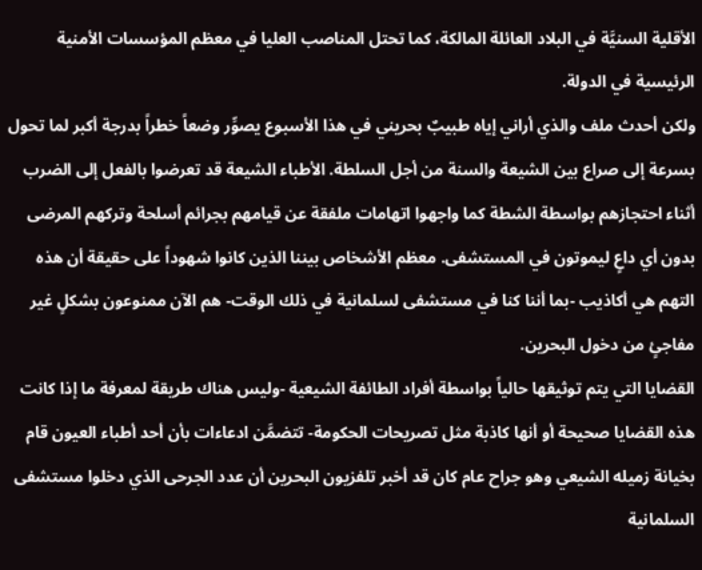الأقلية السنيَّة في البلاد العائلة المالكة، كما تحتل المناصب العليا في معظم المؤسسات الأمنية الرئيسية في الدولة.
ولكن أحدث ملف والذي أراني إياه طبيبٌ بحريني في هذا الأسبوع يصوِّر وضعاً خطراً بدرجة أكبر لما تحول بسرعة إلى صراع بين الشيعة والسنة من أجل السلطة. الأطباء الشيعة قد تعرضوا بالفعل إلى الضرب أثناء احتجازهم بواسطة الشطة كما واجهوا اتهامات ملفقة عن قيامهم بجرائم أسلحة وتركهم المرضى بدون أي داعٍ ليموتون في المستشفى. معظم الأشخاص بيننا الذين كانوا شهوداً على حقيقة أن هذه التهم هي أكاذيب -بما أننا كنا في مستشفى لسلمانية في ذلك الوقت- هم الآن ممنوعون بشكلٍ غير مفاجئٍ من دخول البحرين.
القضايا التي يتم توثيقها حالياً بواسطة أفراد الطائفة الشيعية -وليس هناك طريقة لمعرفة ما إذا كانت هذه القضايا صحيحة أو أنها كاذبة مثل تصريحات الحكومة- تتضمَّن ادعاءات بأن أحد أطباء العيون قام بخيانة زميله الشيعي وهو جراح عام كان قد أخبر تلفزيون البحرين أن عدد الجرحى الذي دخلوا مستشفى السلمانية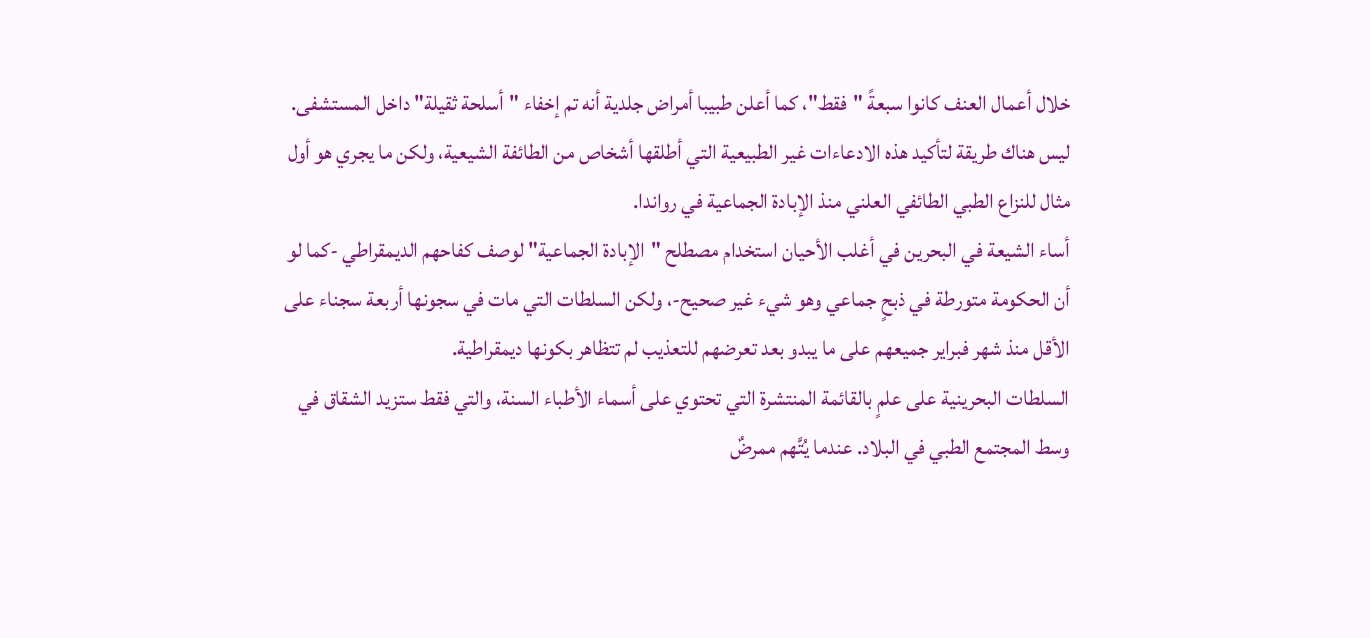خلال أعمال العنف كانوا سبعةً "فقط"، كما أعلن طبيبا أمراض جلدية أنه تم إخفاء "أسلحة ثقيلة" داخل المستشفى.
ليس هناك طريقة لتأكيد هذه الادعاءات غير الطبيعية التي أطلقها أشخاص من الطائفة الشيعية، ولكن ما يجري هو أول مثال للنزاع الطبي الطائفي العلني منذ الإبادة الجماعية في رواندا.
أساء الشيعة في البحرين في أغلب الأحيان استخدام مصطلح "الإبادة الجماعية" لوصف كفاحهم الديمقراطي -كما لو أن الحكومة متورطة في ذبحٍ جماعي وهو شيء غير صحيح-، ولكن السلطات التي مات في سجونها أربعة سجناء على الأقل منذ شهر فبراير جميعهم على ما يبدو بعد تعرضهم للتعذيب لم تتظاهر بكونها ديمقراطية.
السلطات البحرينية على علمٍ بالقائمة المنتشرة التي تحتوي على أسماء الأطباء السنة، والتي فقط ستزيد الشقاق في وسط المجتمع الطبي في البلاد. عندما يُتَّهم ممرضٌ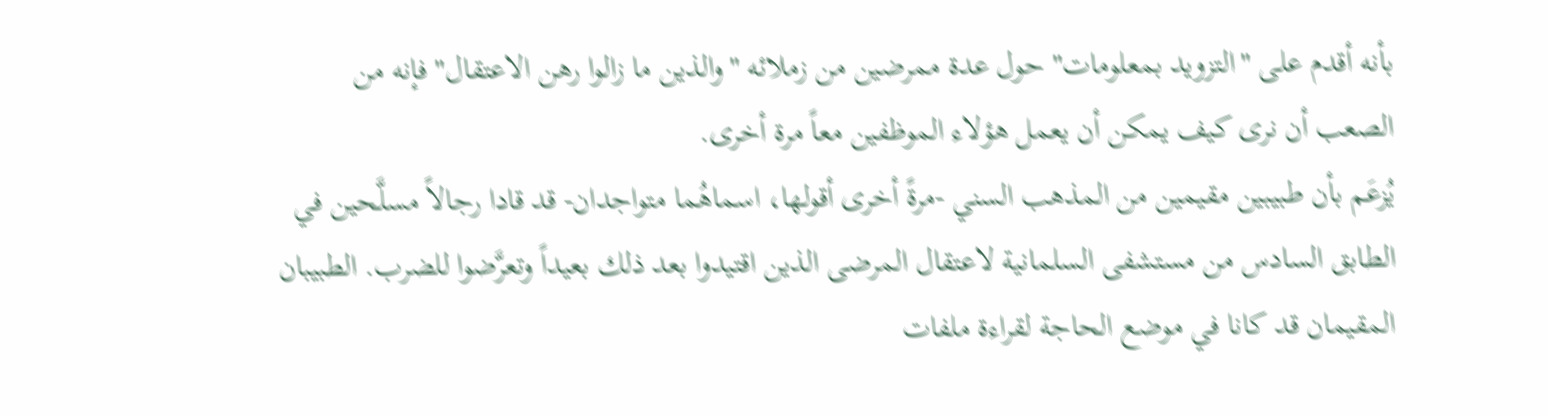بأنه أقدم على "التزويد بمعلومات" حول عدة ممرضين من زملائه "والذين ما زالوا رهن الاعتقال" فإنه من الصعب أن نرى كيف يمكن أن يعمل هؤلاء الموظفين معاً مرة أخرى.
يُزعَم بأن طبيبين مقيمين من المذهب السني -مرةً أخرى أقولها، اسماهُما متواجدان- قد قادا رجالاً مسلَّحين في الطابق السادس من مستشفى السلمانية لاعتقال المرضى الذين اقتيدوا بعد ذلك بعيداً وتعرَّضوا للضرب. الطبيبان المقيمان قد كانا في موضع الحاجة لقراءة ملفات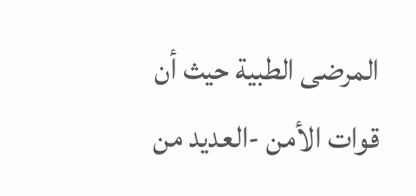المرضى الطبية حيث أن قوات الأمن -العديد من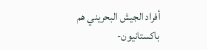أفراد الجيش البحريني هم باكستانيون-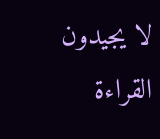لا يجيدون القراءة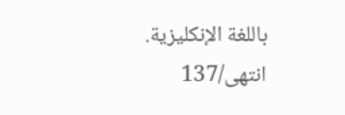باللغة الإنكليزية.
انتهی/137